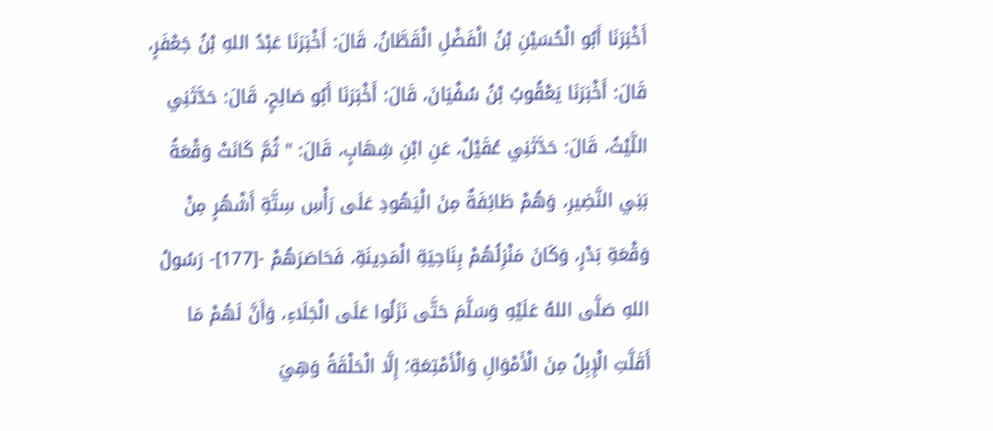أَخْبَرَنَا أَبُو الْحُسَيْنِ بْنُ الْفَضْلِ الْقَطَّانُ، قَالَ: أَخْبَرَنَا عَبْدُ اللهِ بْنُ جَعْفَرٍ، قَالَ: أَخْبَرَنَا يَعْقُوبُ بْنُ سُفْيَانَ، قَالَ: أَخْبَرَنَا أَبُو صَالِحٍ، قَالَ: حَدَّثَنِي اللَّيْثُ، قَالَ: حَدَّثَنِي عُقَيْلٌ، عَنِ ابْنِ شِهَابٍ، قَالَ: " ثُمَّ كَانَتْ وَقْعَةُ بَنِي النَّضِيرِ، وَهُمْ طَائِفَةٌ مِنَ الْيَهُودِ عَلَى رَأْسِ سِتَّةِ أَشْهُرٍ مِنْ وَقْعَةِ بَدْرٍ، وَكَانَ مَنْزِلُهُمْ بِنَاحِيَةِ الْمَدِينَةِ، فَحَاصَرَهُمْ -[177]- رَسُولُ اللهِ صَلَّى اللهُ عَلَيْهِ وَسَلَّمَ حَتَّى نَزَلُوا عَلَى الْجَلَاءِ، وَأَنَّ لَهُمْ مَا أَقَلَّتِ الْإِبِلُ مِنَ الْأَمْوَالِ وَالْأَمْتِعَةِ؛ إِلَّا الْحَلْقَةُ وَهِيَ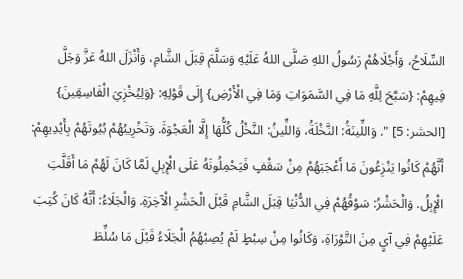السِّلَاحُ، وَأَجْلَاهُمْ رَسُولُ اللهِ صَلَّى اللهُ عَلَيْهِ وَسَلَّمَ قِبَلَ الشَّامِ، وَأَنْزَلَ اللهُ عَزَّ وَجَلَّ فِيهِمْ: {سَبَّحَ لِلَّهِ مَا فِي السَّمَوَاتِ وَمَا فِي الْأَرْضِ} إِلَى قَوْلِهِ: {وَلِيُخْزِيَ الْفَاسِقِينَ} [الحشر: 5] ". وَاللِّينَةُ: النَّخْلَةُ، وَاللِّينُ: النَّخْلُ كُلُّهَا إِلَّا الْعَجْوَةَ. وَتَخْرِيبُهُمْ بُيُوتَهُمْ بِأَيْدِيهِمْ: أَنَّهُمْ كَانُوا يَنْزِعُونَ مَا أَعْجَبَهُمْ مِنْ سَقْفٍ فَيَحْمِلُونَهُ عَلَى الْإِبِلِ لَمَّا كَانَ لَهُمْ مَا أَقَلَّتِ الْإِبِلُ. وَالْحَشْرُ: سَوْقُهُمْ فِي الدُّنْيَا قِبَلَ الشَّامِ قَبْلَ الْحَشْرِ الْآخِرَةِ. وَالْجَلَاءُ: أَنَّهُ كَانَ كُتِبَ عَلَيْهِمْ فِي آيٍ مِنَ التَّوْرَاةِ، وَكَانُوا مِنْ سِبْطٍ لَمْ يُصِبْهُمُ الْجَلَاءُ قَبْلَ مَا سُلِّطَ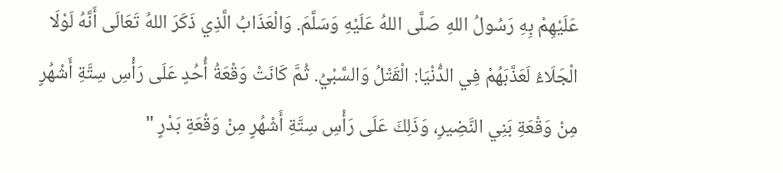عَلَيْهِمْ بِهِ رَسُولُ اللهِ صَلَّى اللهُ عَلَيْهِ وَسَلَّمَ. وَالْعَذَابُ الَّذِي ذَكَرَ اللهُ تَعَالَى أَنَّهُ لَوْلَا الْجَلَاءُ لَعَذَّبَهُمْ فِي الدُّنْيَا: الْقَتْلُ وَالسَّبْيُ. ثُمَّ كَانَتْ وَقْعَةُ أُحُدٍ عَلَى رَأْسِ سِتَّةِ أَشْهُرٍ مِنْ وَقْعَةِ بَنِي النَّضِيرِ، وَذَلِكَ عَلَى رَأْسِ سِتَّةِ أَشْهُرٍ مِنْ وَقْعَةِ بَدْرٍ "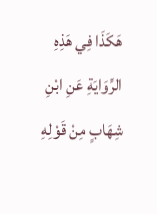هَكَذَا فِي هَذِهِ الرِّوَايَةِ عَنِ ابْنِ شِهَابٍ مِنْ قَوْلِهِ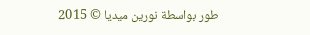طور بواسطة نورين ميديا © 2015